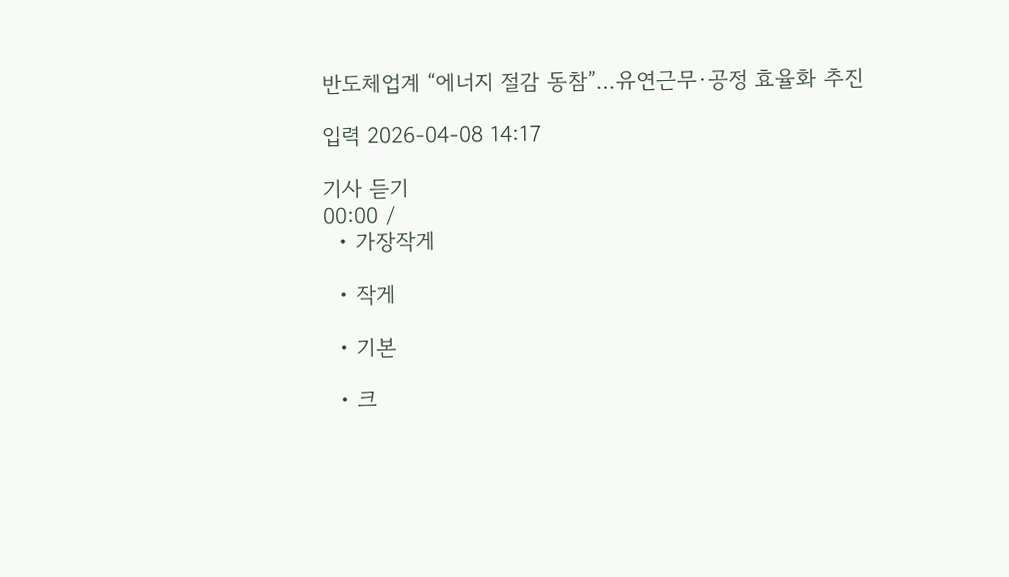반도체업계 “에너지 절감 동참”…유연근무·공정 효율화 추진

입력 2026-04-08 14:17

기사 듣기
00:00 /
  • 가장작게

  • 작게

  • 기본

  • 크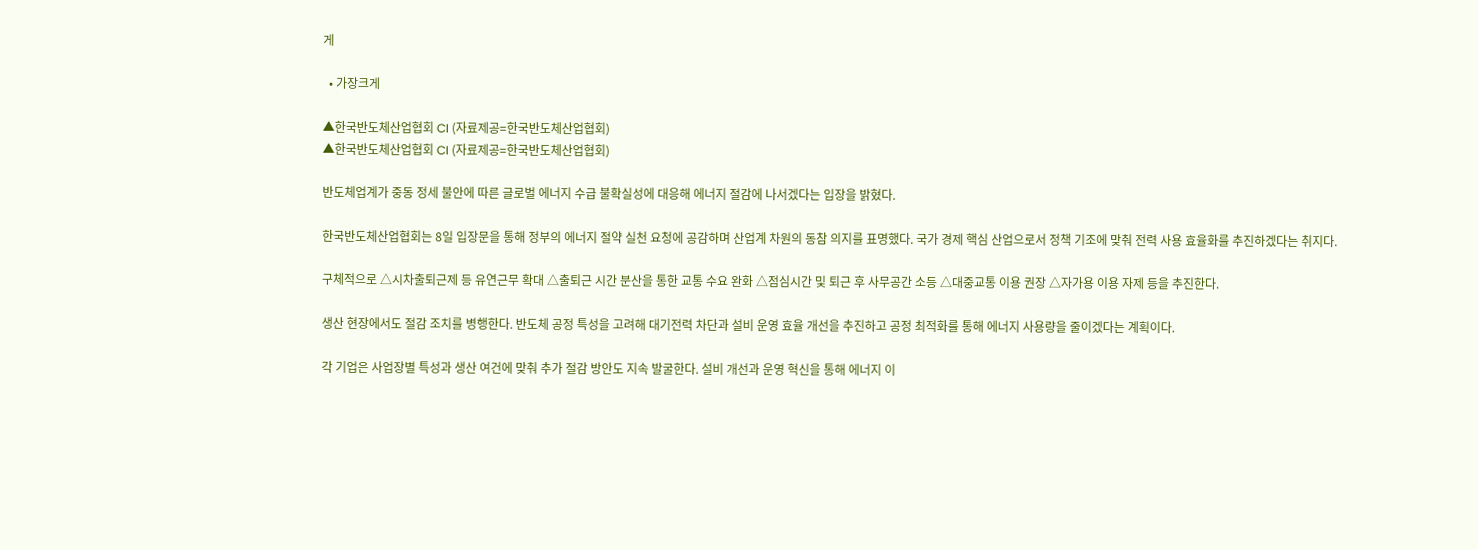게

  • 가장크게

▲한국반도체산업협회 CI (자료제공=한국반도체산업협회)
▲한국반도체산업협회 CI (자료제공=한국반도체산업협회)

반도체업계가 중동 정세 불안에 따른 글로벌 에너지 수급 불확실성에 대응해 에너지 절감에 나서겠다는 입장을 밝혔다.

한국반도체산업협회는 8일 입장문을 통해 정부의 에너지 절약 실천 요청에 공감하며 산업계 차원의 동참 의지를 표명했다. 국가 경제 핵심 산업으로서 정책 기조에 맞춰 전력 사용 효율화를 추진하겠다는 취지다.

구체적으로 △시차출퇴근제 등 유연근무 확대 △출퇴근 시간 분산을 통한 교통 수요 완화 △점심시간 및 퇴근 후 사무공간 소등 △대중교통 이용 권장 △자가용 이용 자제 등을 추진한다.

생산 현장에서도 절감 조치를 병행한다. 반도체 공정 특성을 고려해 대기전력 차단과 설비 운영 효율 개선을 추진하고 공정 최적화를 통해 에너지 사용량을 줄이겠다는 계획이다.

각 기업은 사업장별 특성과 생산 여건에 맞춰 추가 절감 방안도 지속 발굴한다. 설비 개선과 운영 혁신을 통해 에너지 이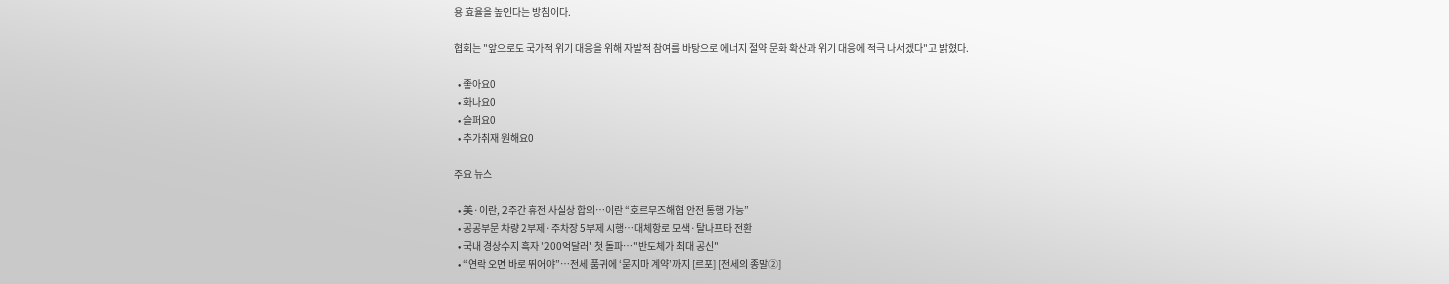용 효율을 높인다는 방침이다.

협회는 "앞으로도 국가적 위기 대응을 위해 자발적 참여를 바탕으로 에너지 절약 문화 확산과 위기 대응에 적극 나서겠다"고 밝혔다.

  • 좋아요0
  • 화나요0
  • 슬퍼요0
  • 추가취재 원해요0

주요 뉴스

  • 美·이란, 2주간 휴전 사실상 합의…이란 “호르무즈해협 안전 통행 가능”
  • 공공부문 차량 2부제·주차장 5부제 시행⋯대체항로 모색·탈나프타 전환
  • 국내 경상수지 흑자 '200억달러' 첫 돌파⋯"반도체가 최대 공신"
  • “연락 오면 바로 뛰어야”⋯전세 품귀에 ‘묻지마 계약’까지 [르포] [전세의 종말②]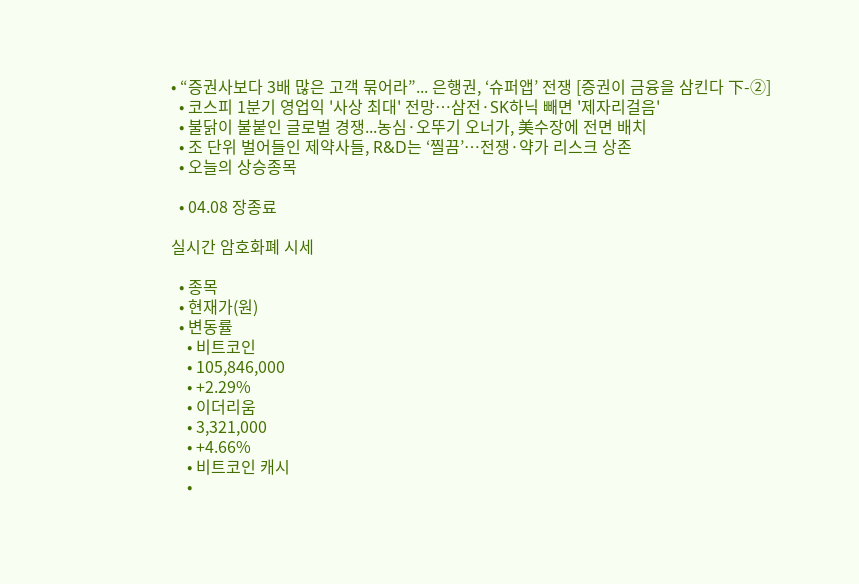• “증권사보다 3배 많은 고객 묶어라”... 은행권, ‘슈퍼앱’ 전쟁 [증권이 금융을 삼킨다 下-②]
  • 코스피 1분기 영업익 '사상 최대' 전망…삼전·SK하닉 빼면 '제자리걸음'
  • 불닭이 불붙인 글로벌 경쟁...농심·오뚜기 오너가, 美수장에 전면 배치
  • 조 단위 벌어들인 제약사들, R&D는 ‘찔끔’…전쟁·약가 리스크 상존
  • 오늘의 상승종목

  • 04.08 장종료

실시간 암호화폐 시세

  • 종목
  • 현재가(원)
  • 변동률
    • 비트코인
    • 105,846,000
    • +2.29%
    • 이더리움
    • 3,321,000
    • +4.66%
    • 비트코인 캐시
    •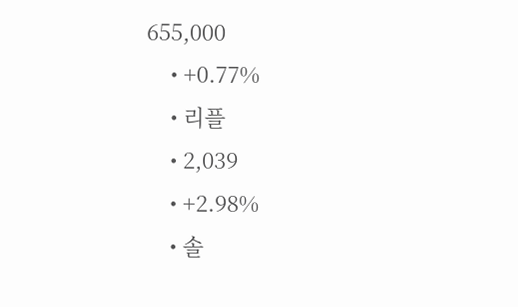655,000
    • +0.77%
    • 리플
    • 2,039
    • +2.98%
    • 솔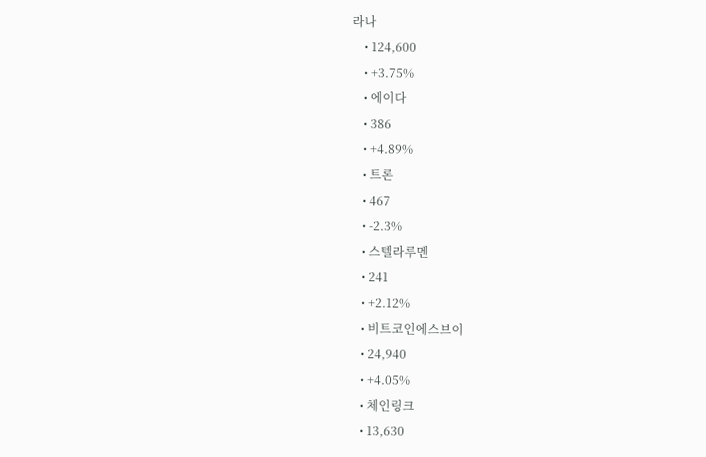라나
    • 124,600
    • +3.75%
    • 에이다
    • 386
    • +4.89%
    • 트론
    • 467
    • -2.3%
    • 스텔라루멘
    • 241
    • +2.12%
    • 비트코인에스브이
    • 24,940
    • +4.05%
    • 체인링크
    • 13,630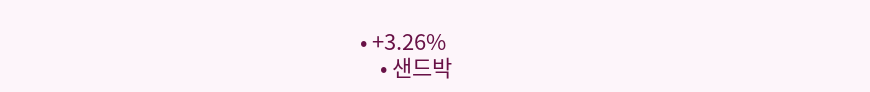• +3.26%
    • 샌드박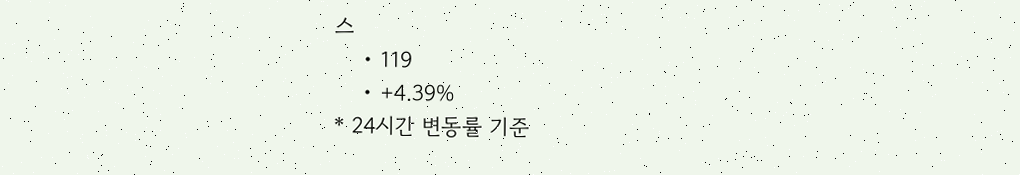스
    • 119
    • +4.39%
* 24시간 변동률 기준